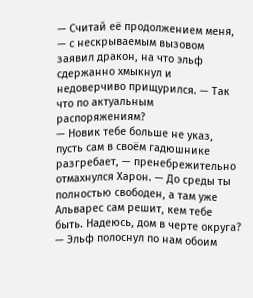— Считай её продолжением меня, — с нескрываемым вызовом заявил дракон, на что эльф сдержанно хмыкнул и недоверчиво прищурился. — Так что по актуальным распоряжениям?
— Новик тебе больше не указ, пусть сам в своём гадюшнике разгребает, — пренебрежительно отмахнулся Харон. — До среды ты полностью свободен, а там уже Альварес сам решит, кем тебе быть. Надеюсь, дом в черте округа? — Эльф полоснул по нам обоим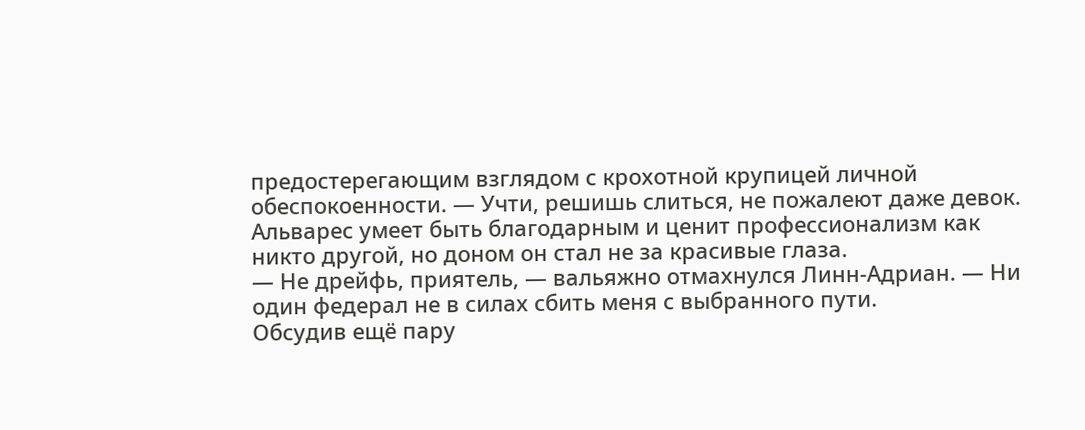предостерегающим взглядом с крохотной крупицей личной обеспокоенности. — Учти, решишь слиться, не пожалеют даже девок. Альварес умеет быть благодарным и ценит профессионализм как никто другой, но доном он стал не за красивые глаза.
— Не дрейфь, приятель, — вальяжно отмахнулся Линн-Адриан. — Ни один федерал не в силах сбить меня с выбранного пути.
Обсудив ещё пару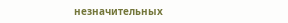незначительных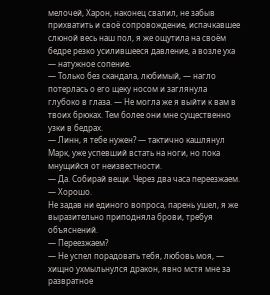мелочей, Харон, наконец свалил, не забыв прихватить и своё сопровождение, испачкавшее слюной весь наш пол, я же ощутила на своём бедре резко усилившееся давление, а возле уха — натужное сопение.
— Только без скандала, любимый, — нагло потерлась о его щеку носом и заглянула глубоко в глаза. — Не могла же я выйти к вам в твоих брюках. Тем более они мне существенно узки в бедрах.
— Линн, я тебе нужен? — тактично кашлянул Марк, уже успевший встать на ноги, но пока мнущийся от неизвестности.
— Да. Собирай вещи. Через два часа переезжаем.
— Хорошо.
Не задав ни единого вопроса, парень ушел, я же выразительно приподняла брови, требуя объяснений.
— Переезжаем?
— Не успел порадовать тебя, любовь моя, — хищно ухмыльнулся дракон, явно мстя мне за развратное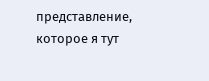представление, которое я тут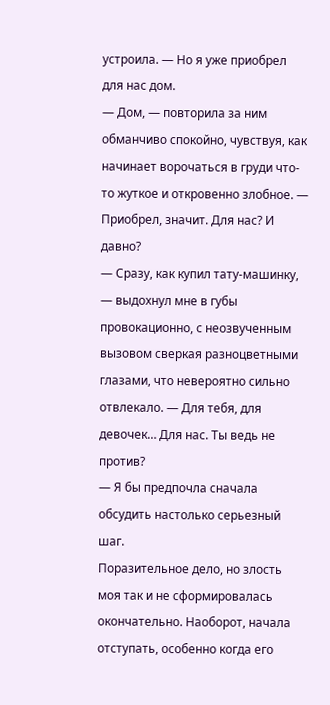устроила. — Но я уже приобрел для нас дом.
— Дом, — повторила за ним обманчиво спокойно, чувствуя, как начинает ворочаться в груди что-то жуткое и откровенно злобное. — Приобрел, значит. Для нас? И давно?
— Сразу, как купил тату-машинку, — выдохнул мне в губы провокационно, с неозвученным вызовом сверкая разноцветными глазами, что невероятно сильно отвлекало. — Для тебя, для девочек… Для нас. Ты ведь не против?
— Я бы предпочла сначала обсудить настолько серьезный шаг.
Поразительное дело, но злость моя так и не сформировалась окончательно. Наоборот, начала отступать, особенно когда его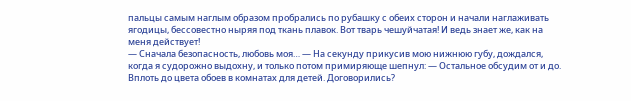пальцы самым наглым образом пробрались по рубашку с обеих сторон и начали наглаживать ягодицы, бессовестно ныряя под ткань плавок. Вот тварь чешуйчатая! И ведь знает же, как на меня действует!
— Сначала безопасность, любовь моя… — На секунду прикусив мою нижнюю губу, дождался, когда я судорожно выдохну, и только потом примиряюще шепнул: — Остальное обсудим от и до. Вплоть до цвета обоев в комнатах для детей. Договорились?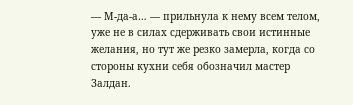— М-да-а… — прильнула к нему всем телом, уже не в силах сдерживать свои истинные желания, но тут же резко замерла, когда со стороны кухни себя обозначил мастер Залдан.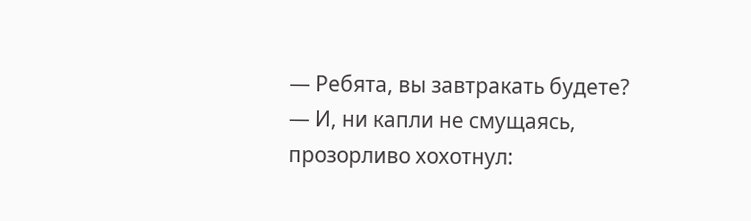— Ребята, вы завтракать будете? — И, ни капли не смущаясь, прозорливо хохотнул: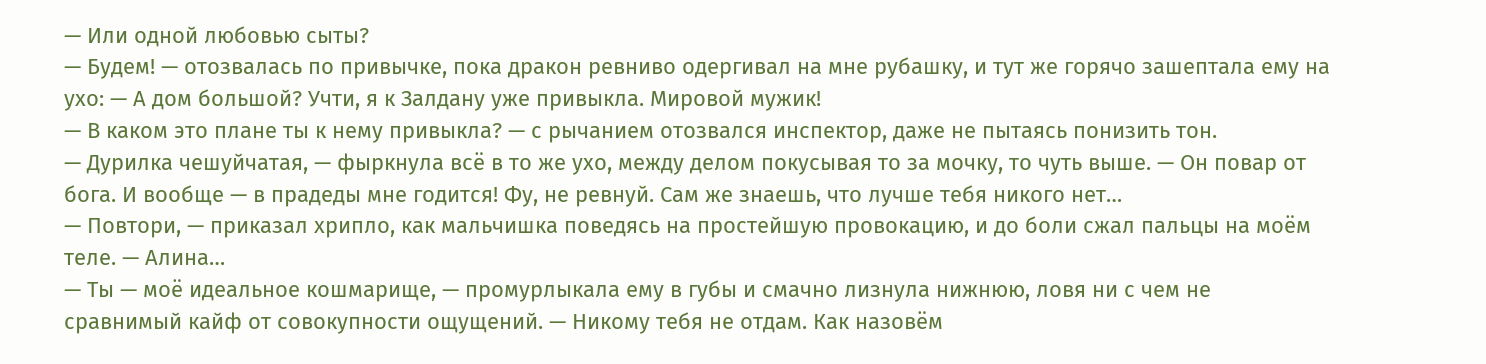— Или одной любовью сыты?
— Будем! — отозвалась по привычке, пока дракон ревниво одергивал на мне рубашку, и тут же горячо зашептала ему на ухо: — А дом большой? Учти, я к Залдану уже привыкла. Мировой мужик!
— В каком это плане ты к нему привыкла? — с рычанием отозвался инспектор, даже не пытаясь понизить тон.
— Дурилка чешуйчатая, — фыркнула всё в то же ухо, между делом покусывая то за мочку, то чуть выше. — Он повар от бога. И вообще — в прадеды мне годится! Фу, не ревнуй. Сам же знаешь, что лучше тебя никого нет…
— Повтори, — приказал хрипло, как мальчишка поведясь на простейшую провокацию, и до боли сжал пальцы на моём теле. — Алина…
— Ты — моё идеальное кошмарище, — промурлыкала ему в губы и смачно лизнула нижнюю, ловя ни с чем не сравнимый кайф от совокупности ощущений. — Никому тебя не отдам. Как назовём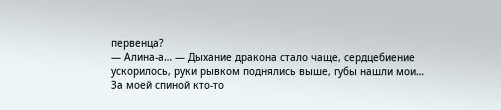первенца?
— Алина-а… — Дыхание дракона стало чаще, сердцебиение ускорилось, руки рывком поднялись выше, губы нашли мои…
За моей спиной кто-то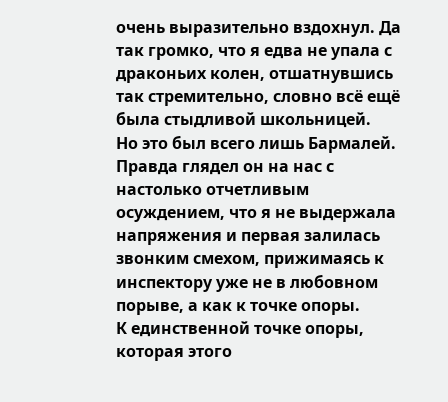очень выразительно вздохнул. Да так громко, что я едва не упала с драконьих колен, отшатнувшись так стремительно, словно всё ещё была стыдливой школьницей.
Но это был всего лишь Бармалей. Правда глядел он на нас с настолько отчетливым осуждением, что я не выдержала напряжения и первая залилась звонким смехом, прижимаясь к инспектору уже не в любовном порыве, а как к точке опоры.
К единственной точке опоры, которая этого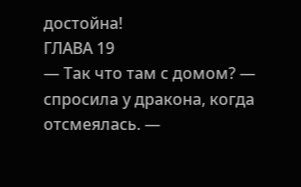достойна!
ГЛАВА 19
— Так что там с домом? — спросила у дракона, когда отсмеялась. —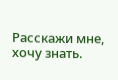Расскажи мне, хочу знать.